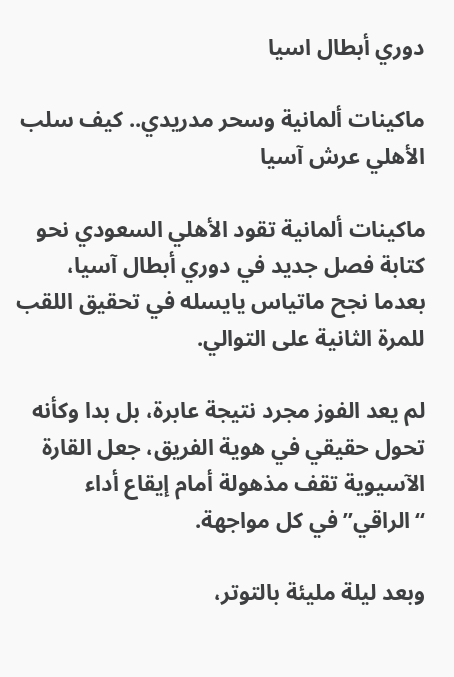دوري أبطال اسيا

ماكينات ألمانية وسحر مدريدي.. كيف سلب الأهلي عرش آسيا

ماكينات ألمانية تقود الأهلي السعودي نحو كتابة فصل جديد في دوري أبطال آسيا، بعدما نجح ماتياس يايسله في تحقيق اللقب للمرة الثانية على التوالي.

لم يعد الفوز مجرد نتيجة عابرة، بل بدا وكأنه تحول حقيقي في هوية الفريق، جعل القارة الآسيوية تقف مذهولة أمام إيقاع أداء “الراقي” في كل مواجهة.

وبعد ليلة مليئة بالتوتر،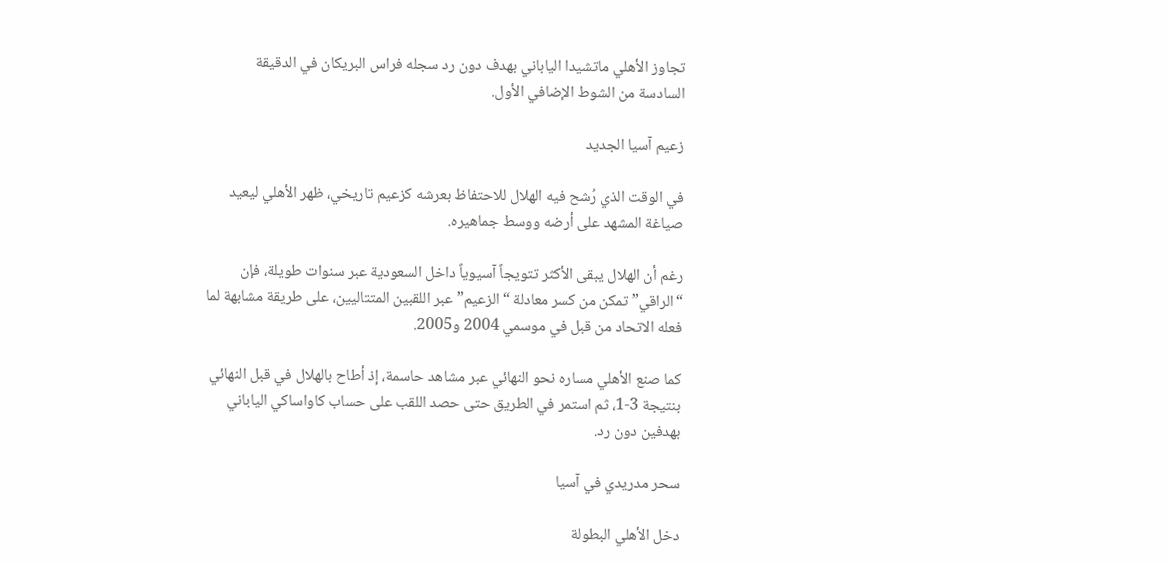تجاوز الأهلي ماتشيدا الياباني بهدف دون رد سجله فراس البريكان في الدقيقة السادسة من الشوط الإضافي الأول.

زعيم آسيا الجديد

في الوقت الذي رُشح فيه الهلال للاحتفاظ بعرشه كزعيم تاريخي، ظهر الأهلي ليعيد صياغة المشهد على أرضه ووسط جماهيره.

رغم أن الهلال يبقى الأكثر تتويجاً آسيوياً داخل السعودية عبر سنوات طويلة، فإن “الراقي” تمكن من كسر معادلة “الزعيم” عبر اللقبين المتتاليين، على طريقة مشابهة لما فعله الاتحاد من قبل في موسمي 2004 و2005.

كما صنع الأهلي مساره نحو النهائي عبر مشاهد حاسمة، إذ أطاح بالهلال في قبل النهائي بنتيجة 3-1، ثم استمر في الطريق حتى حصد اللقب على حساب كاواساكي الياباني بهدفين دون رد.

سحر مدريدي في آسيا

دخل الأهلي البطولة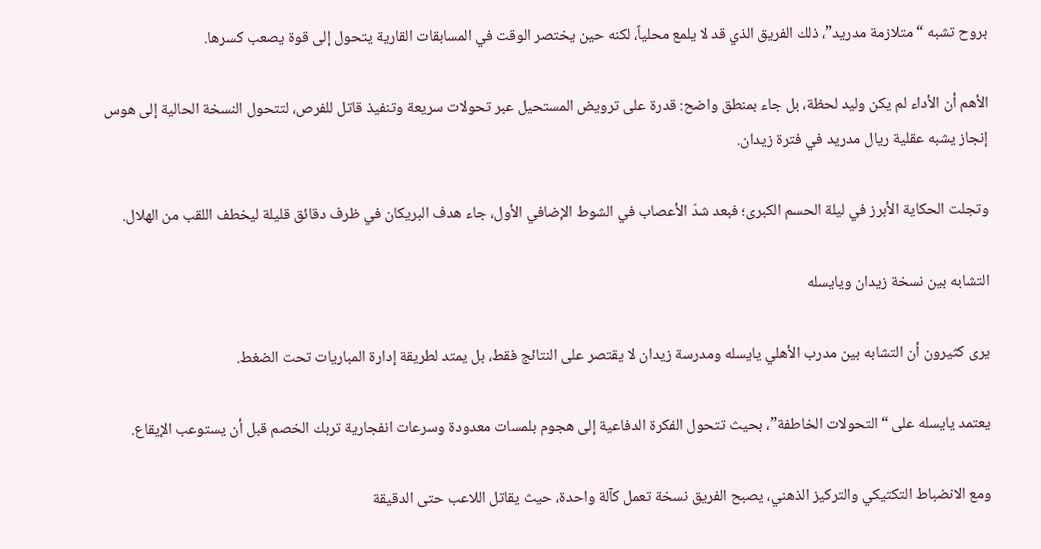بروح تشبه “متلازمة مدريد”، ذلك الفريق الذي قد لا يلمع محلياً، لكنه حين يختصر الوقت في المسابقات القارية يتحول إلى قوة يصعب كسرها.

الأهم أن الأداء لم يكن وليد لحظة، بل جاء بمنطق واضح: قدرة على ترويض المستحيل عبر تحولات سريعة وتنفيذ قاتل للفرص، لتتحول النسخة الحالية إلى هوس إنجاز يشبه عقلية ريال مدريد في فترة زيدان.

وتجلت الحكاية الأبرز في ليلة الحسم الكبرى؛ فبعد شدّ الأعصاب في الشوط الإضافي الأول، جاء هدف البريكان في ظرف دقائق قليلة ليخطف اللقب من الهلال.

التشابه بين نسخة زيدان ويايسله

يرى كثيرون أن التشابه بين مدرب الأهلي يايسله ومدرسة زيدان لا يقتصر على النتائج فقط، بل يمتد لطريقة إدارة المباريات تحت الضغط.

يعتمد يايسله على “التحولات الخاطفة”، بحيث تتحول الفكرة الدفاعية إلى هجوم بلمسات معدودة وسرعات انفجارية تربك الخصم قبل أن يستوعب الإيقاع.

ومع الانضباط التكتيكي والتركيز الذهني، يصبح الفريق نسخة تعمل كآلة واحدة، حيث يقاتل اللاعب حتى الدقيقة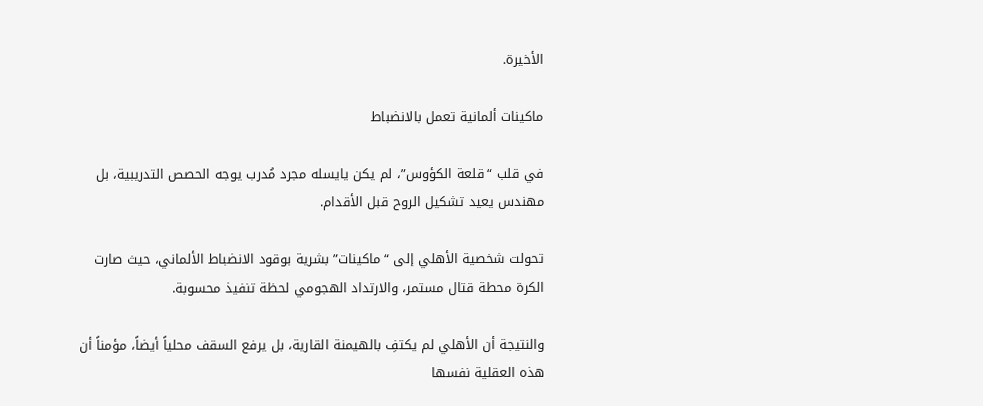الأخيرة.

ماكينات ألمانية تعمل بالانضباط

في قلب “قلعة الكؤوس”، لم يكن يايسله مجرد مُدرب يوجه الحصص التدريبية، بل مهندس يعيد تشكيل الروح قبل الأقدام.

تحولت شخصية الأهلي إلى “ماكينات” بشرية بوقود الانضباط الألماني، حيث صارت الكرة محطة قتال مستمر، والارتداد الهجومي لحظة تنفيذ محسوبة.

والنتيجة أن الأهلي لم يكتفِ بالهيمنة القارية، بل يرفع السقف محلياً أيضاً، مؤمناً أن هذه العقلية نفسها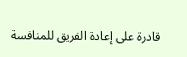قادرة على إعادة الفريق للمنافسة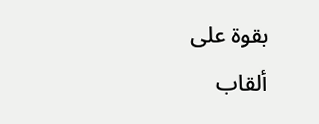بقوة على ألقاب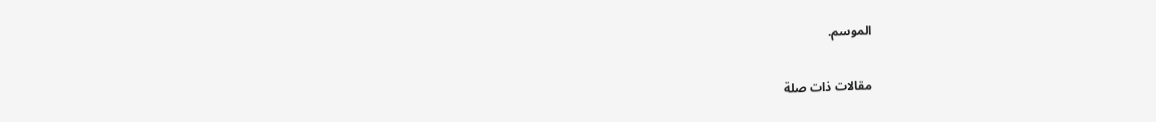الموسم.

مقالات ذات صلة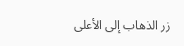زر الذهاب إلى الأعلى